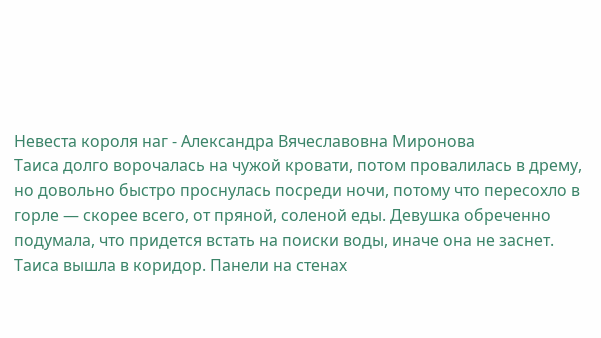Невеста короля наг - Александра Вячеславовна Миронова
Таиса долго ворочалась на чужой кровати, потом провалилась в дрему, но довольно быстро проснулась посреди ночи, потому что пересохло в горле — скорее всего, от пряной, соленой еды. Девушка обреченно подумала, что придется встать на поиски воды, иначе она не заснет.
Таиса вышла в коридор. Панели на стенах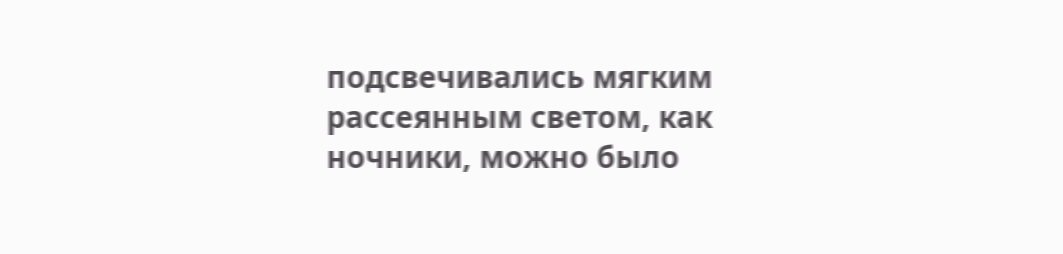подсвечивались мягким рассеянным светом, как ночники, можно было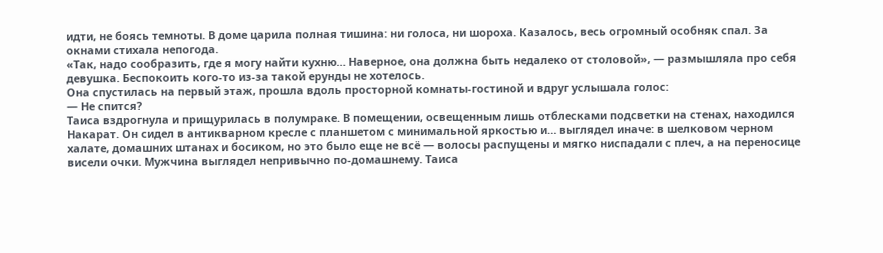идти, не боясь темноты. В доме царила полная тишина: ни голоса, ни шороха. Казалось, весь огромный особняк спал. За окнами стихала непогода.
«Так, надо сообразить, где я могу найти кухню… Наверное, она должна быть недалеко от столовой», — размышляла про себя девушка. Беспокоить кого-то из-за такой ерунды не хотелось.
Она спустилась на первый этаж, прошла вдоль просторной комнаты-гостиной и вдруг услышала голос:
— Не спится?
Таиса вздрогнула и прищурилась в полумраке. В помещении, освещенным лишь отблесками подсветки на стенах, находился Накарат. Он сидел в антикварном кресле с планшетом с минимальной яркостью и… выглядел иначе: в шелковом черном халате, домашних штанах и босиком, но это было еще не всё — волосы распущены и мягко ниспадали с плеч, а на переносице висели очки. Мужчина выглядел непривычно по-домашнему. Таиса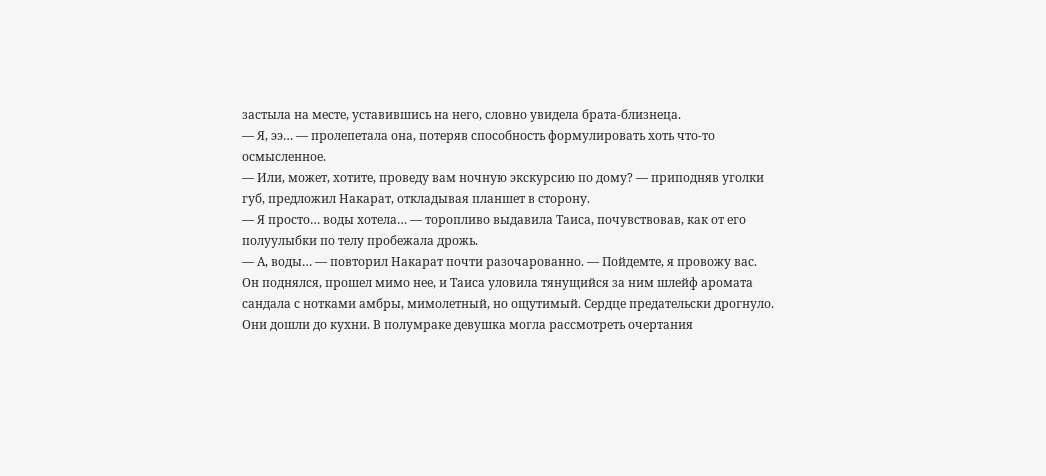застыла на месте, уставившись на него, словно увидела брата-близнеца.
— Я, ээ… — пролепетала она, потеряв способность формулировать хоть что-то осмысленное.
— Или, может, хотите, проведу вам ночную экскурсию по дому? — приподняв уголки губ, предложил Накарат, откладывая планшет в сторону.
— Я просто… воды хотела… — торопливо выдавила Таиса, почувствовав, как от его полуулыбки по телу пробежала дрожь.
— А, воды… — повторил Накарат почти разочарованно. — Пойдемте, я провожу вас.
Он поднялся, прошел мимо нее, и Таиса уловила тянущийся за ним шлейф аромата сандала с нотками амбры, мимолетный, но ощутимый. Сердце предательски дрогнуло.
Они дошли до кухни. В полумраке девушка могла рассмотреть очертания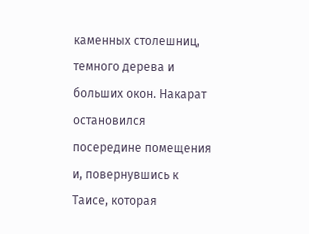каменных столешниц, темного дерева и больших окон. Накарат остановился посередине помещения и, повернувшись к Таисе, которая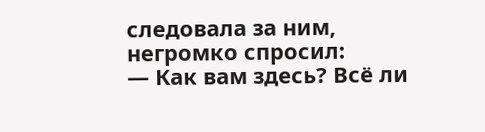следовала за ним, негромко спросил:
— Как вам здесь? Всё ли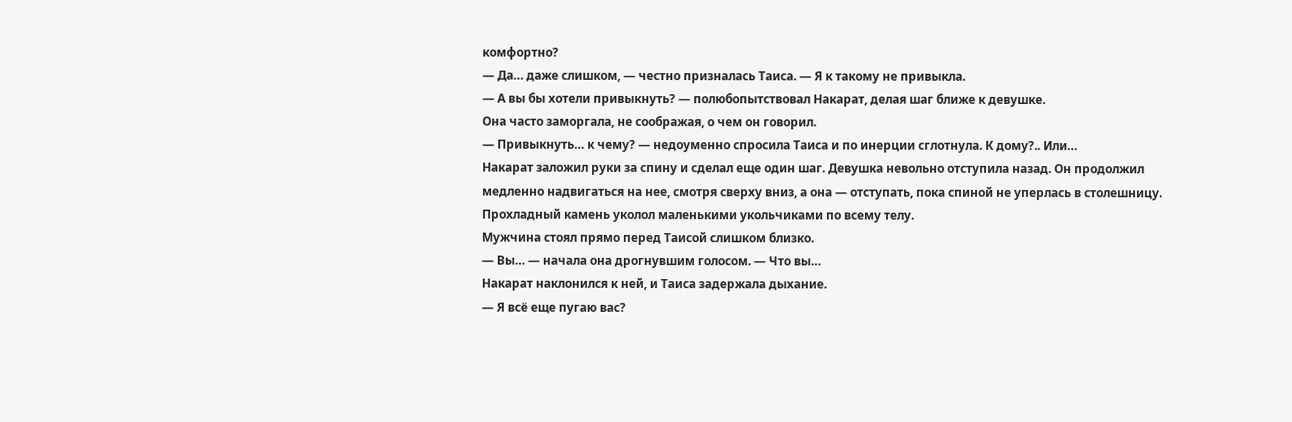комфортно?
— Да… даже слишком, — честно призналась Таиса. — Я к такому не привыкла.
— А вы бы хотели привыкнуть? — полюбопытствовал Накарат, делая шаг ближе к девушке.
Она часто заморгала, не соображая, о чем он говорил.
— Привыкнуть… к чему? — недоуменно спросила Таиса и по инерции сглотнула. К дому?.. Или…
Накарат заложил руки за спину и сделал еще один шаг. Девушка невольно отступила назад. Он продолжил медленно надвигаться на нее, смотря сверху вниз, а она — отступать, пока спиной не уперлась в столешницу. Прохладный камень уколол маленькими укольчиками по всему телу.
Мужчина стоял прямо перед Таисой слишком близко.
— Вы… — начала она дрогнувшим голосом. — Что вы…
Накарат наклонился к ней, и Таиса задержала дыхание.
— Я всё еще пугаю вас?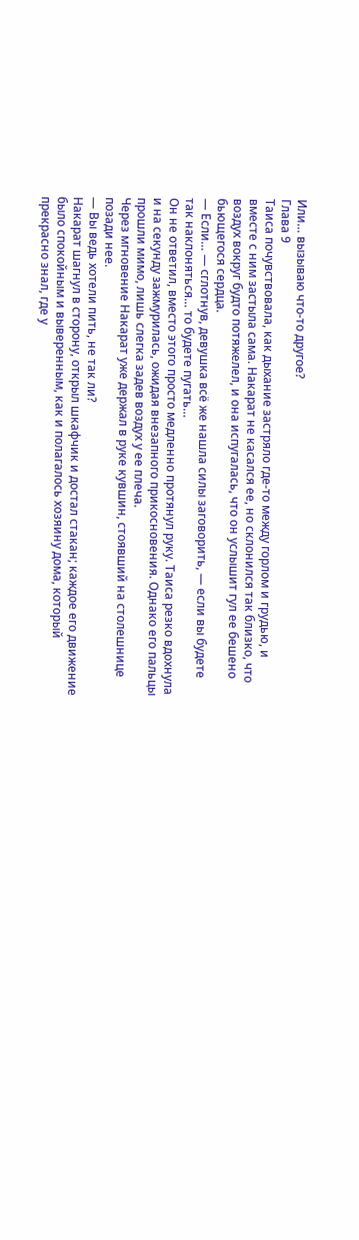Или… вызываю что-то другое?
Глава 9
Таиса почувствовала, как дыхание застряло где-то между горлом и грудью, и вместе с ним застыла сама. Накарат не касался ее, но склонился так близко, что воздух вокруг будто потяжелел, и она испугалась, что он услышит гул ее бешено бьющегося сердца.
— Если… — сглотнув, девушка всё же нашла силы заговорить, — если вы будете так наклоняться… то будете пугать…
Он не ответил, вместо этого просто медленно протянул руку. Таиса резко вдохнула и на секунду зажмурилась, ожидая внезапного прикосновения. Однако его пальцы прошли мимо, лишь слегка задев воздух у ее плеча.
Через мгновение Накарат уже держал в руке кувшин, стоявший на столешнице позади нее.
— Вы ведь хотели пить, не так ли?
Накарат шагнул в сторону, открыл шкафчик и достал стакан; каждое его движение было спокойным и выверенным, как и полагалось хозяину дома, который прекрасно знал, где у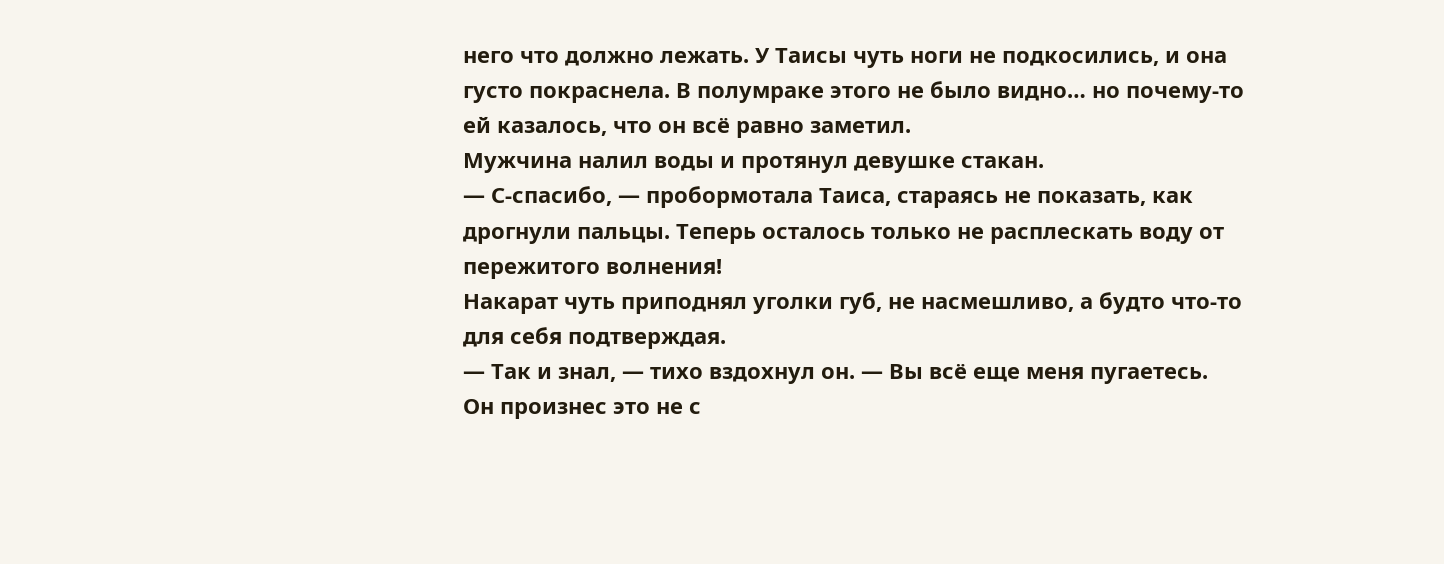него что должно лежать. У Таисы чуть ноги не подкосились, и она густо покраснела. В полумраке этого не было видно… но почему-то ей казалось, что он всё равно заметил.
Мужчина налил воды и протянул девушке стакан.
— С-спасибо, — пробормотала Таиса, стараясь не показать, как дрогнули пальцы. Теперь осталось только не расплескать воду от пережитого волнения!
Накарат чуть приподнял уголки губ, не насмешливо, а будто что-то для себя подтверждая.
— Так и знал, — тихо вздохнул он. — Вы всё еще меня пугаетесь.
Он произнес это не с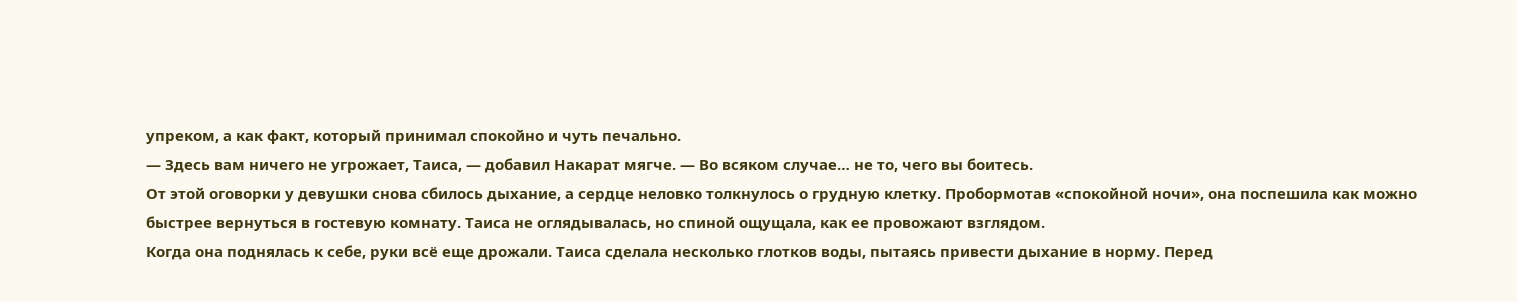упреком, а как факт, который принимал спокойно и чуть печально.
— Здесь вам ничего не угрожает, Таиса, — добавил Накарат мягче. — Во всяком случае… не то, чего вы боитесь.
От этой оговорки у девушки снова сбилось дыхание, а сердце неловко толкнулось о грудную клетку. Пробормотав «спокойной ночи», она поспешила как можно быстрее вернуться в гостевую комнату. Таиса не оглядывалась, но спиной ощущала, как ее провожают взглядом.
Когда она поднялась к себе, руки всё еще дрожали. Таиса сделала несколько глотков воды, пытаясь привести дыхание в норму. Перед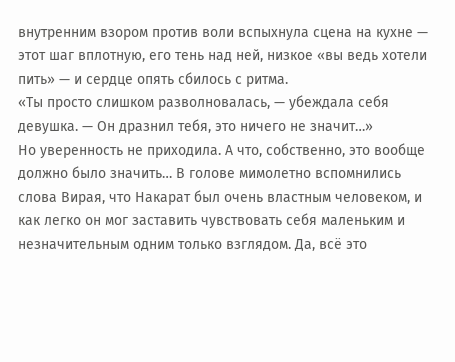внутренним взором против воли вспыхнула сцена на кухне — этот шаг вплотную, его тень над ней, низкое «вы ведь хотели пить» — и сердце опять сбилось с ритма.
«Ты просто слишком разволновалась, — убеждала себя девушка. — Он дразнил тебя, это ничего не значит…»
Но уверенность не приходила. А что, собственно, это вообще должно было значить… В голове мимолетно вспомнились слова Вирая, что Накарат был очень властным человеком, и как легко он мог заставить чувствовать себя маленьким и незначительным одним только взглядом. Да, всё это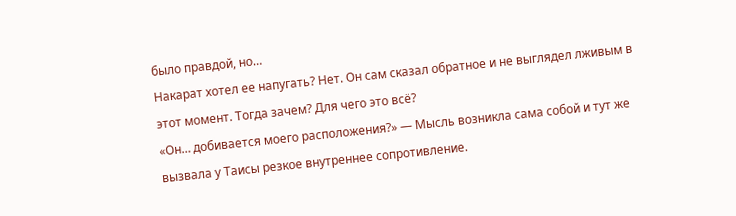было правдой, но…
Накарат хотел ее напугать? Нет. Он сам сказал обратное и не выглядел лживым в этот момент. Тогда зачем? Для чего это всё?
«Он… добивается моего расположения?» — Мысль возникла сама собой и тут же вызвала у Таисы резкое внутреннее сопротивление.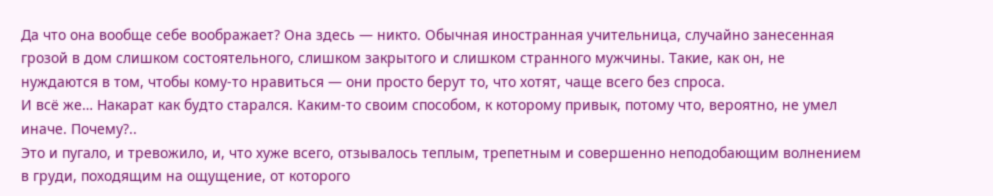Да что она вообще себе воображает? Она здесь — никто. Обычная иностранная учительница, случайно занесенная грозой в дом слишком состоятельного, слишком закрытого и слишком странного мужчины. Такие, как он, не нуждаются в том, чтобы кому-то нравиться — они просто берут то, что хотят, чаще всего без спроса.
И всё же… Накарат как будто старался. Каким-то своим способом, к которому привык, потому что, вероятно, не умел иначе. Почему?..
Это и пугало, и тревожило, и, что хуже всего, отзывалось теплым, трепетным и совершенно неподобающим волнением в груди, походящим на ощущение, от которого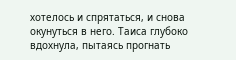хотелось и спрятаться, и снова окунуться в него. Таиса глубоко вдохнула, пытаясь прогнать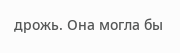дрожь. Она могла бы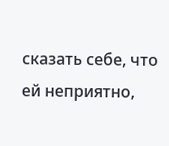сказать себе, что ей неприятно,